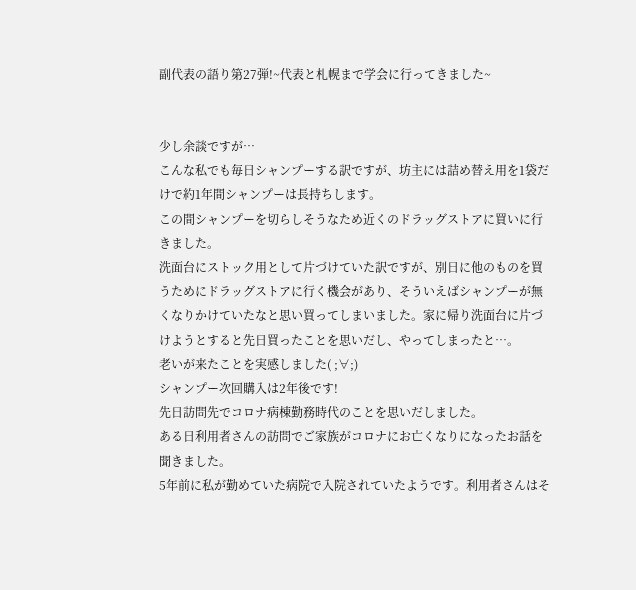副代表の語り第27弾!~代表と札幌まで学会に行ってきました~


少し余談ですが…
こんな私でも毎日シャンプーする訳ですが、坊主には詰め替え用を1袋だけで約1年間シャンプーは長持ちします。
この間シャンプーを切らしそうなため近くのドラッグストアに買いに行きました。
洗面台にストック用として片づけていた訳ですが、別日に他のものを買うためにドラッグストアに行く機会があり、そういえばシャンプーが無くなりかけていたなと思い買ってしまいました。家に帰り洗面台に片づけようとすると先日買ったことを思いだし、やってしまったと…。
老いが来たことを実感しました( ;∀;)
シャンプー次回購入は2年後です!
先日訪問先でコロナ病棟勤務時代のことを思いだしました。
ある日利用者さんの訪問でご家族がコロナにお亡くなりになったお話を聞きました。
5年前に私が勤めていた病院で入院されていたようです。利用者さんはそ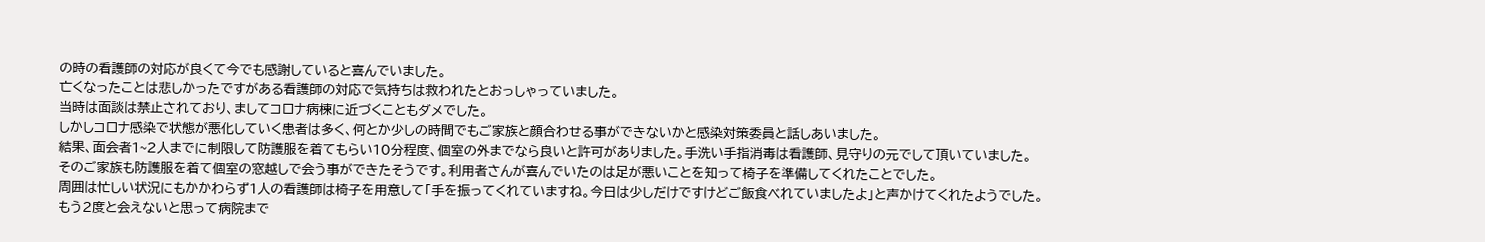の時の看護師の対応が良くて今でも感謝していると喜んでいました。
亡くなったことは悲しかったですがある看護師の対応で気持ちは救われたとおっしゃっていました。
当時は面談は禁止されており、ましてコロナ病棟に近づくこともダメでした。
しかしコロナ感染で状態が悪化していく患者は多く、何とか少しの時間でもご家族と顔合わせる事ができないかと感染対策委員と話しあいました。
結果、面会者1~2人までに制限して防護服を着てもらい10分程度、個室の外までなら良いと許可がありました。手洗い手指消毒は看護師、見守りの元でして頂いていました。
そのご家族も防護服を着て個室の窓越しで会う事ができたそうです。利用者さんが喜んでいたのは足が悪いことを知って椅子を準備してくれたことでした。
周囲は忙しい状況にもかかわらず1人の看護師は椅子を用意して「手を振ってくれていますね。今日は少しだけですけどご飯食べれていましたよ」と声かけてくれたようでした。
もう2度と会えないと思って病院まで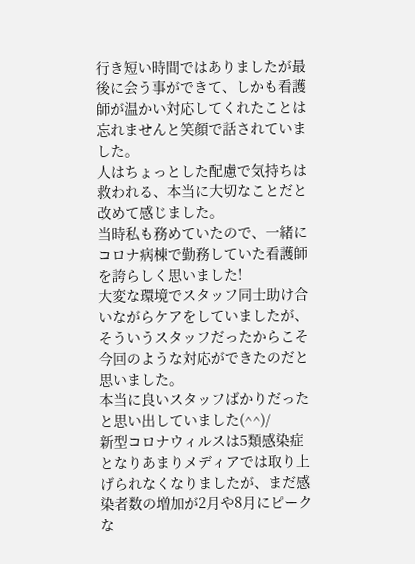行き短い時間ではありましたが最後に会う事ができて、しかも看護師が温かい対応してくれたことは忘れませんと笑顔で話されていました。
人はちょっとした配慮で気持ちは救われる、本当に大切なことだと改めて感じました。
当時私も務めていたので、一緒にコロナ病棟で勤務していた看護師を誇らしく思いました!
大変な環境でスタッフ同士助け合いながらケアをしていましたが、そういうスタッフだったからこそ今回のような対応ができたのだと思いました。
本当に良いスタッフばかりだったと思い出していました(^^)/
新型コロナウィルスは5類感染症となりあまりメディアでは取り上げられなくなりましたが、まだ感染者数の増加が2月や8月にピークな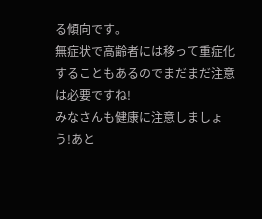る傾向です。
無症状で高齢者には移って重症化することもあるのでまだまだ注意は必要ですね!
みなさんも健康に注意しましょう!あと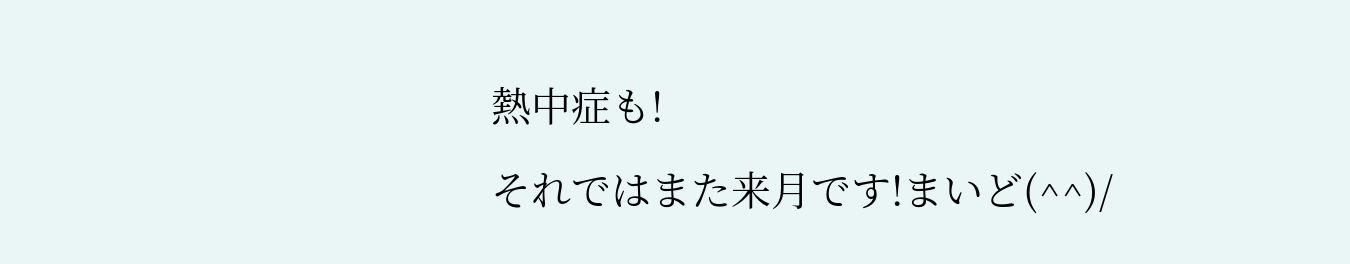熱中症も!
それではまた来月です!まいど(^^)/